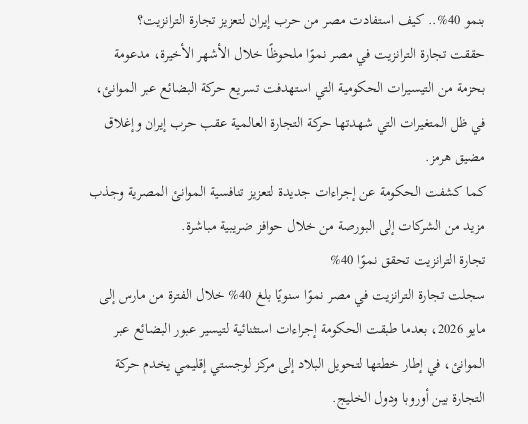بنمو 40%.. كيف استفادت مصر من حرب إيران لتعزيز تجارة الترانزيت؟
حققت تجارة الترانزيت في مصر نموًا ملحوظًا خلال الأشهر الأخيرة، مدعومة بحزمة من التيسيرات الحكومية التي استهدفت تسريع حركة البضائع عبر الموانئ، في ظل المتغيرات التي شهدتها حركة التجارة العالمية عقب حرب إيران وإغلاق مضيق هرمز.
كما كشفت الحكومة عن إجراءات جديدة لتعزيز تنافسية الموانئ المصرية وجذب مزيد من الشركات إلى البورصة من خلال حوافز ضريبية مباشرة.
تجارة الترانزيت تحقق نموًا 40%
سجلت تجارة الترانزيت في مصر نموًا سنويًا بلغ 40% خلال الفترة من مارس إلى مايو 2026، بعدما طبقت الحكومة إجراءات استثنائية لتيسير عبور البضائع عبر الموانئ، في إطار خطتها لتحويل البلاد إلى مركز لوجستي إقليمي يخدم حركة التجارة بين أوروبا ودول الخليج.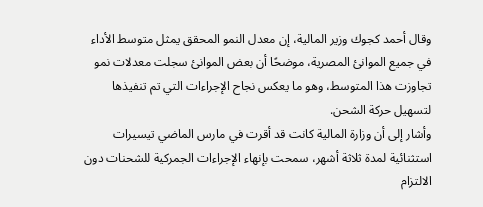وقال أحمد كجوك وزير المالية، إن معدل النمو المحقق يمثل متوسط الأداء في جميع الموانئ المصرية، موضحًا أن بعض الموانئ سجلت معدلات نمو تجاوزت هذا المتوسط، وهو ما يعكس نجاح الإجراءات التي تم تنفيذها لتسهيل حركة الشحن.
وأشار إلى أن وزارة المالية كانت قد أقرت في مارس الماضي تيسيرات استثنائية لمدة ثلاثة أشهر، سمحت بإنهاء الإجراءات الجمركية للشحنات دون الالتزام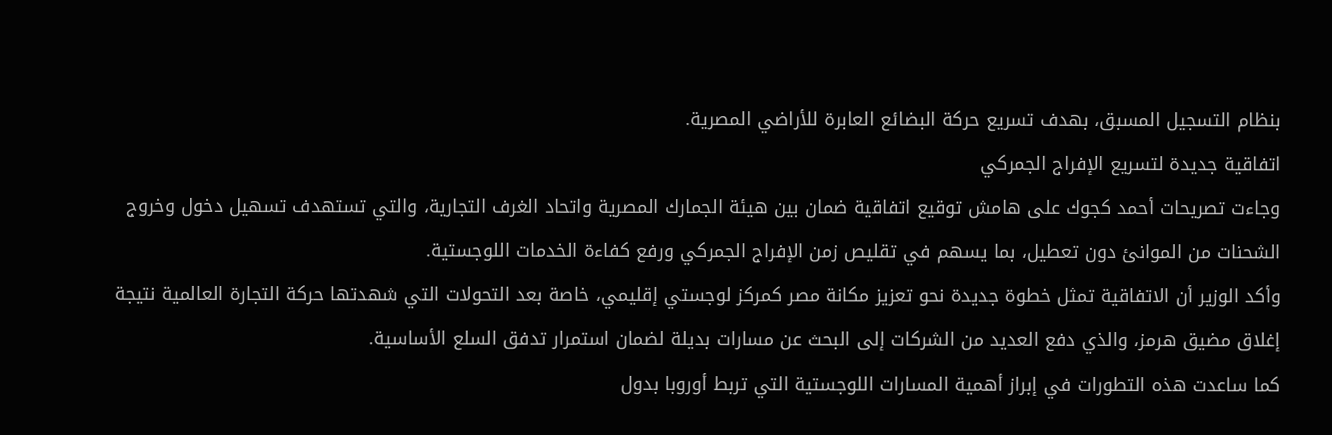بنظام التسجيل المسبق، بهدف تسريع حركة البضائع العابرة للأراضي المصرية.
اتفاقية جديدة لتسريع الإفراج الجمركي
وجاءت تصريحات أحمد كجوك على هامش توقيع اتفاقية ضمان بين هيئة الجمارك المصرية واتحاد الغرف التجارية، والتي تستهدف تسهيل دخول وخروج الشحنات من الموانئ دون تعطيل، بما يسهم في تقليص زمن الإفراج الجمركي ورفع كفاءة الخدمات اللوجستية.
وأكد الوزير أن الاتفاقية تمثل خطوة جديدة نحو تعزيز مكانة مصر كمركز لوجستي إقليمي، خاصة بعد التحولات التي شهدتها حركة التجارة العالمية نتيجة إغلاق مضيق هرمز، والذي دفع العديد من الشركات إلى البحث عن مسارات بديلة لضمان استمرار تدفق السلع الأساسية.
كما ساعدت هذه التطورات في إبراز أهمية المسارات اللوجستية التي تربط أوروبا بدول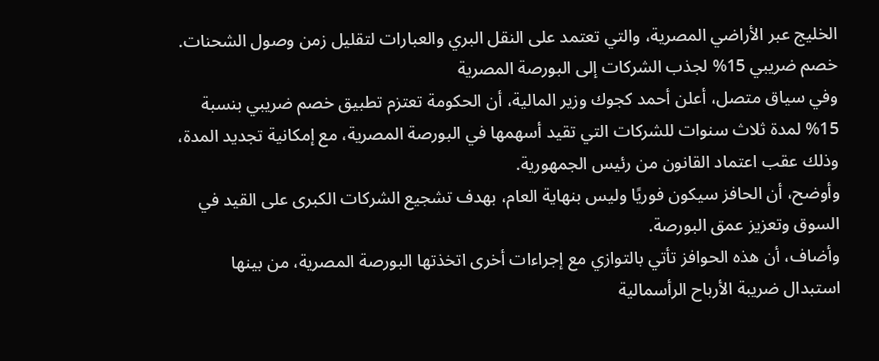الخليج عبر الأراضي المصرية، والتي تعتمد على النقل البري والعبارات لتقليل زمن وصول الشحنات.
خصم ضريبي 15% لجذب الشركات إلى البورصة المصرية
وفي سياق متصل، أعلن أحمد كجوك وزير المالية، أن الحكومة تعتزم تطبيق خصم ضريبي بنسبة 15% لمدة ثلاث سنوات للشركات التي تقيد أسهمها في البورصة المصرية، مع إمكانية تجديد المدة، وذلك عقب اعتماد القانون من رئيس الجمهورية.
وأوضح، أن الحافز سيكون فوريًا وليس بنهاية العام، بهدف تشجيع الشركات الكبرى على القيد في السوق وتعزيز عمق البورصة.
وأضاف، أن هذه الحوافز تأتي بالتوازي مع إجراءات أخرى اتخذتها البورصة المصرية، من بينها استبدال ضريبة الأرباح الرأسمالية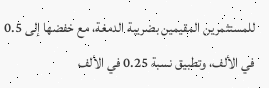للمستثمرين المقيمين بضريبة الدمغة، مع خفضها إلى 0.5 في الألف، وتطبيق نسبة 0.25 في الألف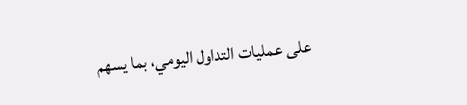على عمليات التداول اليومي، بما يسهم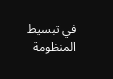في تبسيط المنظومة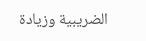الضريبية وزيادة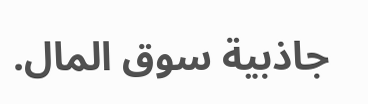جاذبية سوق المال.